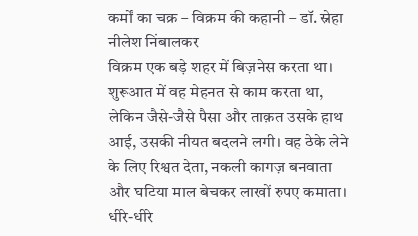कर्मों का चक्र – विक्रम की कहानी – डॉ. स्नेहा नीलेश निंबालकर
विक्रम एक बड़े शहर में बिज़नेस करता था। शुरूआत में वह मेहनत से काम करता था, लेकिन जैसे-जैसे पैसा और ताक़त उसके हाथ आई, उसकी नीयत बदलने लगी। वह ठेके लेने के लिए रिश्वत देता, नकली कागज़ बनवाता और घटिया माल बेचकर लाखों रुपए कमाता। धीरे-धीरे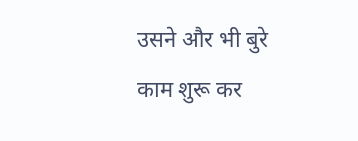उसने और भी बुरे काम शुरू कर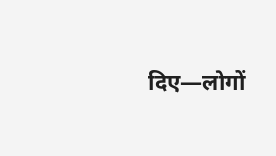दिए—लोगों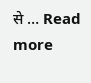से … Read more